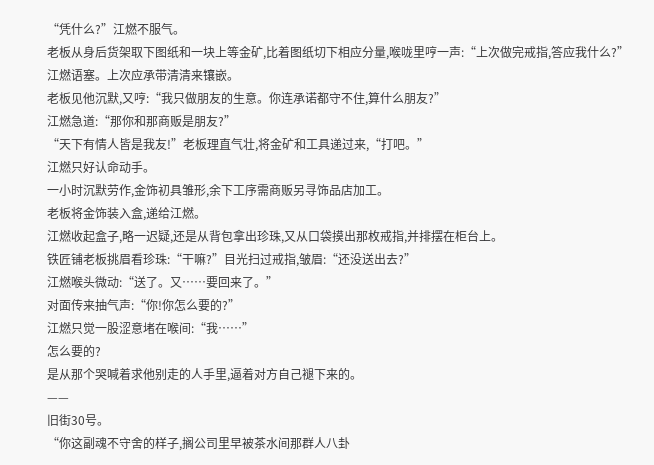“凭什么?”江燃不服气。
老板从身后货架取下图纸和一块上等金矿,比着图纸切下相应分量,喉咙里哼一声:“上次做完戒指,答应我什么?”
江燃语塞。上次应承带清清来镶嵌。
老板见他沉默,又哼:“我只做朋友的生意。你连承诺都守不住,算什么朋友?”
江燃急道:“那你和那商贩是朋友?”
“天下有情人皆是我友!”老板理直气壮,将金矿和工具递过来,“打吧。”
江燃只好认命动手。
一小时沉默劳作,金饰初具雏形,余下工序需商贩另寻饰品店加工。
老板将金饰装入盒,递给江燃。
江燃收起盒子,略一迟疑,还是从背包拿出珍珠,又从口袋摸出那枚戒指,并排摆在柜台上。
铁匠铺老板挑眉看珍珠:“干嘛?”目光扫过戒指,皱眉:“还没送出去?”
江燃喉头微动:“送了。又……要回来了。”
对面传来抽气声:“你!你怎么要的?”
江燃只觉一股涩意堵在喉间:“我……”
怎么要的?
是从那个哭喊着求他别走的人手里,逼着对方自己褪下来的。
——
旧街30号。
“你这副魂不守舍的样子,搁公司里早被茶水间那群人八卦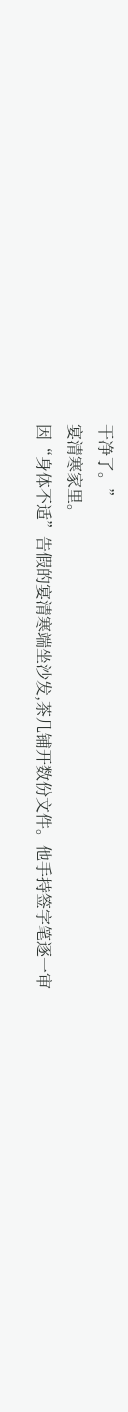干净了。”
宴清寒家里。
因“身体不适”告假的宴清寒端坐沙发,茶几铺开数份文件。他手持签字笔逐一审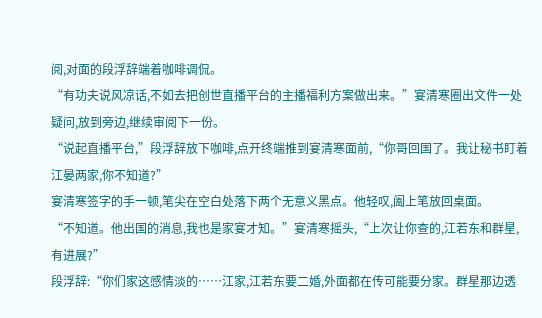阅,对面的段浮辞端着咖啡调侃。
“有功夫说风凉话,不如去把创世直播平台的主播福利方案做出来。”宴清寒圈出文件一处疑问,放到旁边,继续审阅下一份。
“说起直播平台,”段浮辞放下咖啡,点开终端推到宴清寒面前,“你哥回国了。我让秘书盯着江晏两家,你不知道?”
宴清寒签字的手一顿,笔尖在空白处落下两个无意义黑点。他轻叹,阖上笔放回桌面。
“不知道。他出国的消息,我也是家宴才知。”宴清寒摇头,“上次让你查的,江若东和群星,有进展?”
段浮辞:“你们家这感情淡的……江家,江若东要二婚,外面都在传可能要分家。群星那边透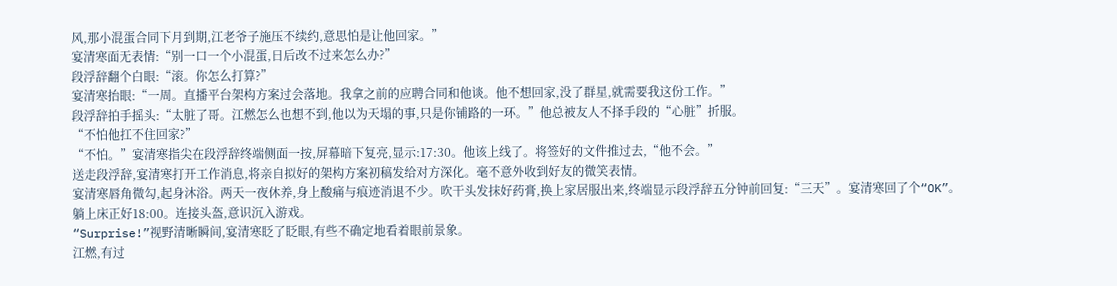风,那小混蛋合同下月到期,江老爷子施压不续约,意思怕是让他回家。”
宴清寒面无表情:“别一口一个小混蛋,日后改不过来怎么办?”
段浮辞翻个白眼:“滚。你怎么打算?”
宴清寒抬眼:“一周。直播平台架构方案过会落地。我拿之前的应聘合同和他谈。他不想回家,没了群星,就需要我这份工作。”
段浮辞拍手摇头:“太脏了哥。江燃怎么也想不到,他以为天塌的事,只是你铺路的一环。”他总被友人不择手段的“心脏”折服。
“不怕他扛不住回家?”
“不怕。”宴清寒指尖在段浮辞终端侧面一按,屏幕暗下复亮,显示:17:30。他该上线了。将签好的文件推过去,“他不会。”
送走段浮辞,宴清寒打开工作消息,将亲自拟好的架构方案初稿发给对方深化。毫不意外收到好友的微笑表情。
宴清寒唇角微勾,起身沐浴。两天一夜休养,身上酸痛与痕迹消退不少。吹干头发抹好药膏,换上家居服出来,终端显示段浮辞五分钟前回复:“三天”。宴清寒回了个“OK”。
躺上床正好18:00。连接头盔,意识沉入游戏。
“Surprise!”视野清晰瞬间,宴清寒眨了眨眼,有些不确定地看着眼前景象。
江燃,有过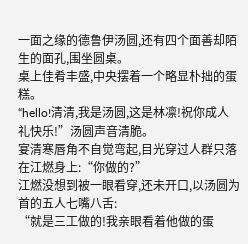一面之缘的德鲁伊汤圆,还有四个面善却陌生的面孔,围坐圆桌。
桌上佳肴丰盛,中央摆着一个略显朴拙的蛋糕。
“hello!清清,我是汤圆,这是林凛!祝你成人礼快乐!”汤圆声音清脆。
宴清寒唇角不自觉弯起,目光穿过人群只落在江燃身上:“你做的?”
江燃没想到被一眼看穿,还未开口,以汤圆为首的五人七嘴八舌:
“就是三工做的!我亲眼看着他做的蛋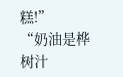糕!”
“奶油是桦树汁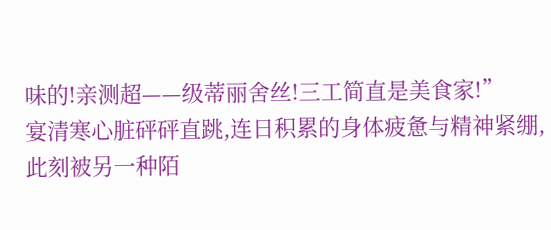味的!亲测超——级蒂丽舍丝!三工简直是美食家!”
宴清寒心脏砰砰直跳,连日积累的身体疲惫与精神紧绷,此刻被另一种陌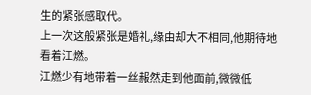生的紧张感取代。
上一次这般紧张是婚礼,缘由却大不相同,他期待地看着江燃。
江燃少有地带着一丝赧然走到他面前,微微低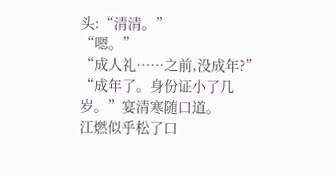头:“清清。”
“嗯。”
“成人礼……之前,没成年?”
“成年了。身份证小了几岁。”宴清寒随口道。
江燃似乎松了口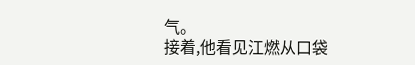气。
接着,他看见江燃从口袋